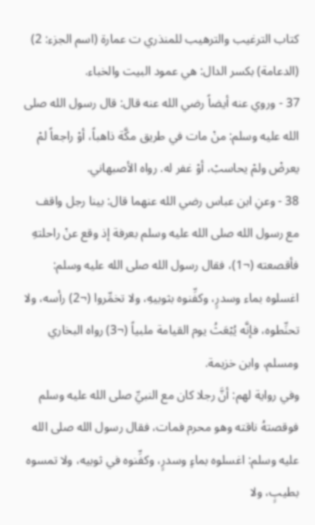كتاب الترغيب والترهيب للمنذري ت عمارة (اسم الجزء: 2)
(الدعامة) بكسر الدال: هي عمود البيت والخباء.
37 - وروي عنه أيضاً رضي الله عنه قال: قال رسول الله صلى الله عليه وسلم: منْ مات في طريق مكَّة ذاهباً، أوْ راجعاً لمْ يعرضْ ولمْ يحاسبْ، أوْ غفر له. رواه الأصبهاني.
38 - وعنِ ابن عباس رضي الله عنهما قال: بينا رجل واقف مع رسول الله صلى الله عليه وسلم بعرفة إذ وقع عنْ راحلتهِ فأقصعته (¬1)، فقال رسول الله صلى الله عليه وسلم: اغسلوه بماء وسدرٍ، وكفِّنوه بثوبيهِ، ولا تخمِّروا (¬2) رأسه، ولا تحنِّطوه، فإنَّه يُبْعَثُ يوم القيامة ملبياً (¬3) رواه البخاري ومسلم، وابن خزيمة.
وفي رواية لهم: أنَّ رجلا كان مع النبيِّ صلى الله عليه وسلم فوقصتهُ ناقته وهو محرم فمات، فقال رسول الله صلى الله عليه وسلم: اغسلوه بماءٍ وسدرٍ، وكفِّنوه في ثوبيه، ولا تمسوه بطيبٍ، ولا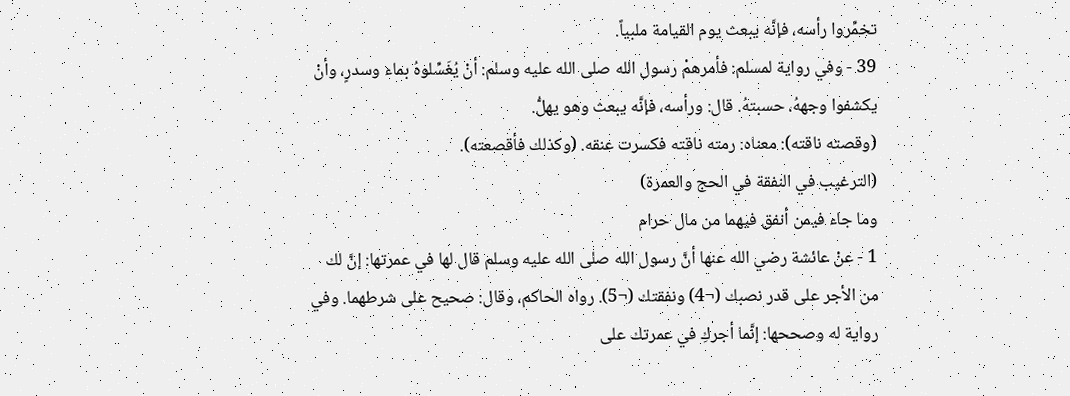تخمِّروا رأسه، فإنَّه يبعث يوم القيامة ملبياً.
39 - وفي رواية لمسلم: فأمرهمْ رسول الله صلى الله عليه وسلم: أنْ يُغَسِّلوهُ بماء وسدرٍ، وأنْ يكشفوا وجههُ، حسبتهُ. قال: ورأسه، فإنَّه يبعث وهو يهلُّ.
(وقصته ناقته): معناه: رمته ناقته فكسرت عنقه. (وكذلك فأقصعته).
(الترغيب في النفقة في الحج والعمرة)
وما جاء فيمن أنفق فيهما من مال حرام
1 - عنْ عائشة رضي الله عنها أنَّ رسول الله صلى الله عليه وسلم قال لها في عمرتها: إنَّ لك من الأجر على قدر نصبك (¬4) ونفقتك (¬5). رواه الحاكم، وقال: صحيح على شرطهما. وفي رواية له وصححها: إنَّما أجركِ في عمرتك على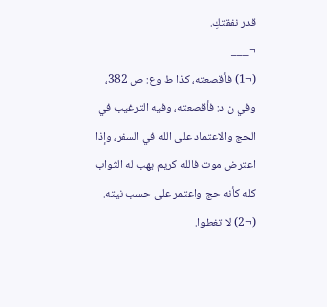قدر نفقتكِ.
¬___
(¬1) فأقصعته، كذا ط وع: ص 382، وفي ن د: فأقصعته، وفيه الترغيب في الحج والاعتماد على الله في السفر، وإذا اعترض موت فالله كريم يهب له الثواب كله كأنه حج واعتمر على حسب نيته.
(¬2) لا تغطوا.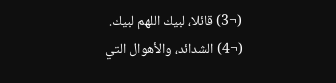(¬3) قائلا، لبيك اللهم لبيك.
(¬4) الشدائد، والأهوال التي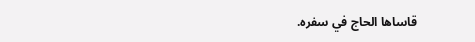قاساها الحاج في سفره.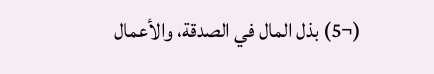(¬5) بذل المال في الصدقة، والأعمال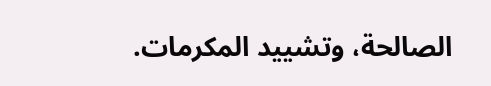الصالحة، وتشييد المكرمات.